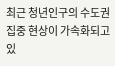최근 청년인구의 수도권 집중 현상이 가속화되고 있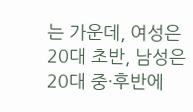는 가운데, 여성은 20대 초반, 남성은 20대 중·후반에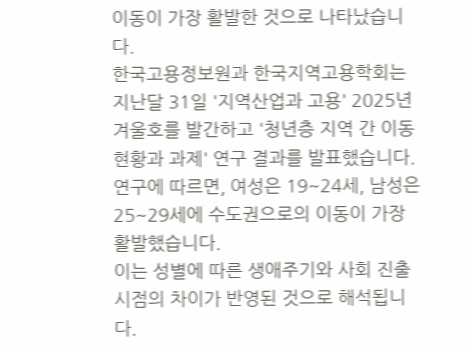이동이 가장 활발한 것으로 나타났습니다.
한국고용정보원과 한국지역고용학회는 지난달 31일 '지역산업과 고용' 2025년 겨울호를 발간하고 '청년층 지역 간 이동 현황과 과제' 연구 결과를 발표했습니다.
연구에 따르면, 여성은 19~24세, 남성은 25~29세에 수도권으로의 이동이 가장 활발했습니다.
이는 성별에 따른 생애주기와 사회 진출 시점의 차이가 반영된 것으로 해석됩니다.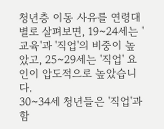청년층 이동 사유를 연령대별로 살펴보면, 19~24세는 '교육'과 '직업'의 비중이 높았고, 25~29세는 '직업' 요인이 압도적으로 높았습니다.
30~34세 청년들은 '직업'과 함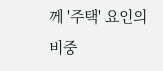께 '주택' 요인의 비중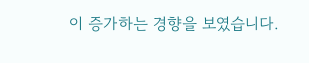이 증가하는 경향을 보였습니다.